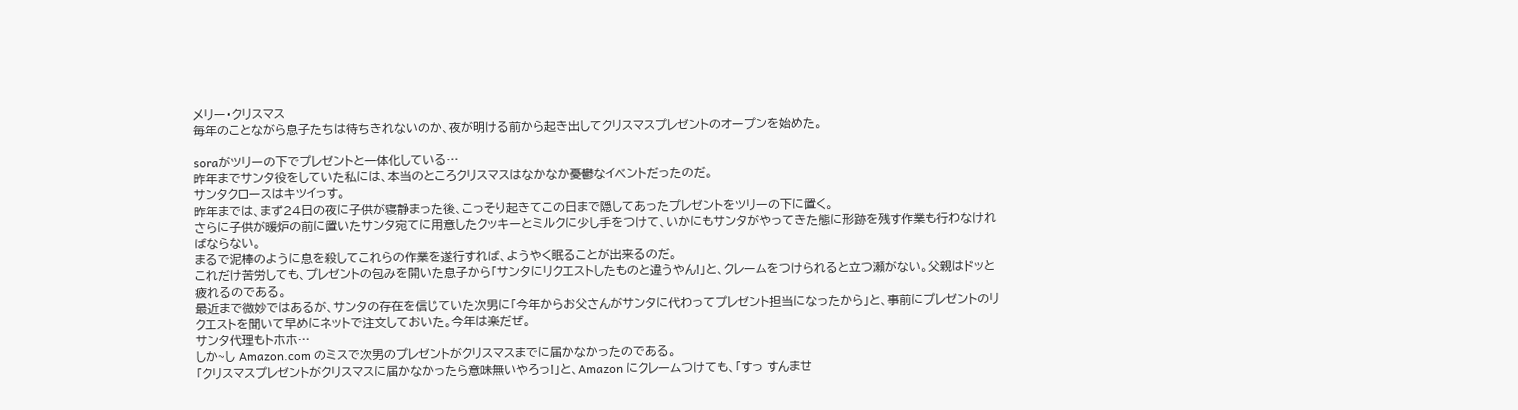メリー・クリスマス
毎年のことながら息子たちは待ちきれないのか、夜が明ける前から起き出してクリスマスプレゼントのオープンを始めた。

soraがツリーの下でプレゼントと一体化している…
昨年までサンタ役をしていた私には、本当のところクリスマスはなかなか憂鬱なイベントだったのだ。
サンタクロースはキツイっす。
昨年までは、まず24日の夜に子供が寝静まった後、こっそり起きてこの日まで隠してあったプレゼントをツリーの下に置く。
さらに子供が暖炉の前に置いたサンタ宛てに用意したクッキーとミルクに少し手をつけて、いかにもサンタがやってきた態に形跡を残す作業も行わなければならない。
まるで泥棒のように息を殺してこれらの作業を遂行すれば、ようやく眠ることが出来るのだ。
これだけ苦労しても、プレゼントの包みを開いた息子から「サンタにリクエストしたものと違うやん!」と、クレームをつけられると立つ瀬がない。父親はドッと疲れるのである。
最近まで微妙ではあるが、サンタの存在を信じていた次男に「今年からお父さんがサンタに代わってプレゼント担当になったから」と、事前にプレゼントのリクエストを聞いて早めにネットで注文しておいた。今年は楽だぜ。
サンタ代理もトホホ…
しか~し Amazon.com のミスで次男のプレゼントがクリスマスまでに届かなかったのである。
「クリスマスプレゼントがクリスマスに届かなかったら意味無いやろっ!」と、Amazon にクレームつけても、「すっ すんませ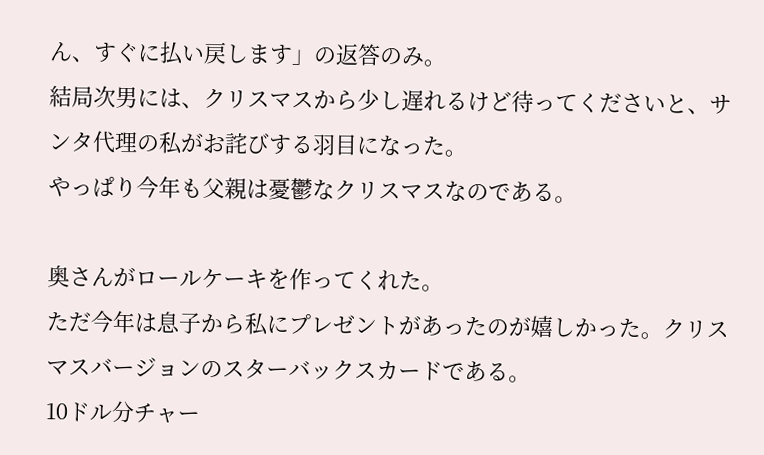ん、すぐに払い戻します」の返答のみ。
結局次男には、クリスマスから少し遅れるけど待ってくださいと、サンタ代理の私がお詫びする羽目になった。
やっぱり今年も父親は憂鬱なクリスマスなのである。

奥さんがロールケーキを作ってくれた。
ただ今年は息子から私にプレゼントがあったのが嬉しかった。クリスマスバージョンのスターバックスカードである。
10ドル分チャー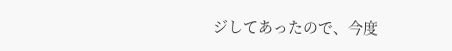ジしてあったので、今度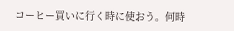コーヒー買いに行く時に使おう。何時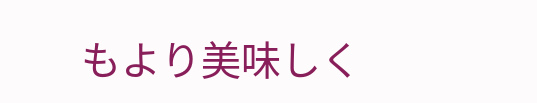もより美味しく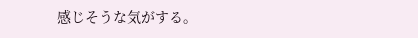感じそうな気がする。